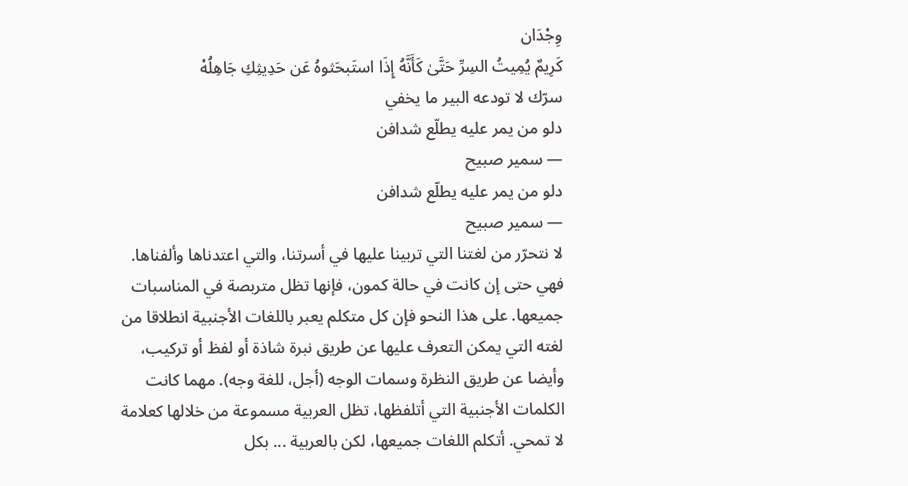وِجْدَان
كَرِيمٌ يُمِيتُ السِرِّ حَتَّىٰ كَأَنَّهُ إِذَا استَبحَثوهُ عَن حَدِيثِكِ جَاهِلُهْ
سرّك لا تودعه البير ما يخفي
دلو من يمر عليه يطلّع شدافن
— سمير صبيح
دلو من يمر عليه يطلّع شدافن
— سمير صبيح
لا نتحرّر من لغتنا التي تربينا عليها في أسرتنا، والتي اعتدناها وألفناها. فهي حتى إن كانت في حالة كمون، فإنها تظل متربصة في المناسبات جميعها. على هذا النحو فإن كل متكلم يعبر باللغات الأجنبية انطلاقا من لغته التي يمكن التعرف عليها عن طريق نبرة شاذة أو لفظ أو تركيب، وأيضا عن طريق النظرة وسمات الوجه (أجل، للغة وجه). مهما كانت الكلمات الأجنبية التي أتلفظها، تظل العربية مسموعة من خلالها كعلامة لا تمحي. أتكلم اللغات جميعها، لكن بالعربية ... بكل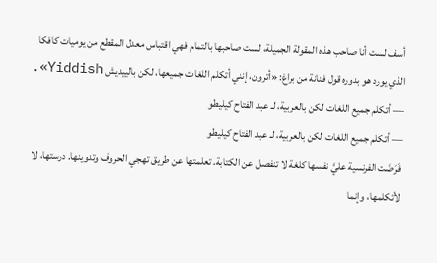أسف لست أنا صاحب هذه المقولة الجميلة، لست صاحبها بالتمام فهي اقتباس معدل المقطع من يوميات كافكا الذي يورد هو بدوره قول فنانة من براغ: «أترون، إنني أتكلم اللغات جميعها، لكن بالييديش Yiddish».
— أتكلم جميع اللغات لكن بالعربية، لـ عبد الفتاح كيليطو
— أتكلم جميع اللغات لكن بالعربية، لـ عبد الفتاح كيليطو
فَرَضَت الفرنسية عليَّ نفسها كلغة لا تنفصل عن الكتابة. تعلمتها عن طريق تهجي الحروف وتدوينها. درستها، لا لأتكلمها، وإنما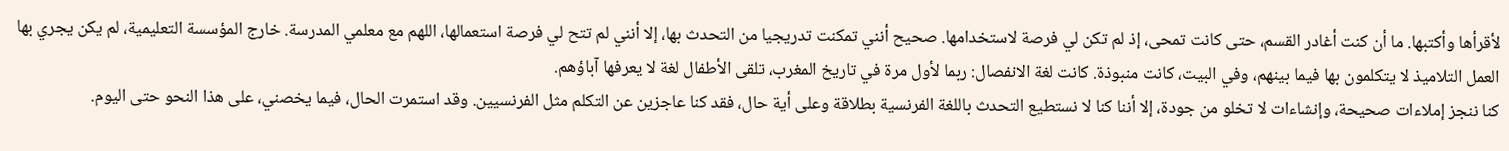لأقرأها وأكتبها. ما أن كنت أغادر القسم، حتى كانت تمحى، إذ لم تكن لي فرصة لاستخدامها. صحيح أنني تمكنت تدريجيا من التحدث بها، إلا أنني لم تتح لي فرصة استعمالها، اللهم مع معلمي المدرسة. خارج المؤسسة التعليمية، لم يكن يجري بها العمل التلاميذ لا يتكلمون بها فيما بينهم، وفي البيت، كانت منبوذة. كانت لغة الانفصال: ربما لأول مرة في تاريخ المغرب، تلقى الأطفال لغة لا يعرفها آباؤهم.
كنا ننجز إملاءات صحيحة، وإنشاءات لا تخلو من جودة، إلا أننا كنا لا نستطيع التحدث باللغة الفرنسية بطلاقة وعلى أية حال، فقد كنا عاجزين عن التكلم مثل الفرنسيين. وقد استمرت الحال، فيما يخصني، على هذا النحو حتى اليوم.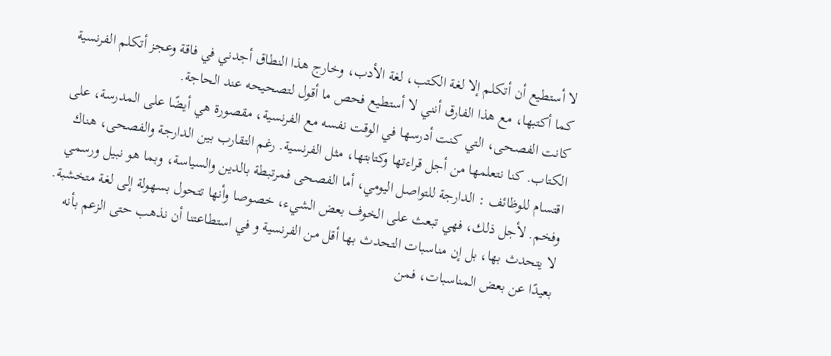لا أستطيع أن أتكلم إلا لغة الكتب، لغة الأدب، وخارج هذا النطاق أجدني في فاقة وعجز أتكلم الفرنسية كما أكتبها، مع هذا الفارق أنني لا أستطيع فحص ما أقول لتصحيحه عند الحاجة.
كانت الفصحى، التي كنت أدرسها في الوقت نفسه مع الفرنسية، مقصورة هي أيضًا على المدرسة، على الكتاب. كنا نتعلمها من أجل قراءتها وكتابتها، مثل الفرنسية. رغم التقارب بين الدارجة والفصحى، هناك اقتسام للوظائف : الدارجة للتواصل اليومي، أما الفصحى فمرتبطة بالدين والسياسة، وبما هو نبيل ورسمي وفخم. لأجل ذلك، فهي تبعث على الخوف بعض الشيء، خصوصا وأنها تتحول بسهولة إلى لغة متخشبة. لا يتحدث بها، بل إن مناسبات التحدث بها أقل من الفرنسية و في استطاعتنا أن نذهب حتى الزعم بأنه بعيدًا عن بعض المناسبات، فمن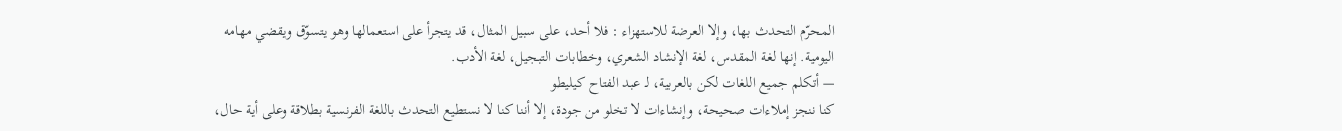المحرّم التحدث بها، وإلا العرضة للاستهزاء : فلا أحد، على سبيل المثال، قد يتجرأ على استعمالها وهو يتسوّق ويقضي مهامه اليومية. إنها لغة المقدس، لغة الإنشاد الشعري، وخطابات التبجيل، لغة الأدب.
— أتكلم جميع اللغات لكن بالعربية، لـ عبد الفتاح كيليطو
كنا ننجز إملاءات صحيحة، وإنشاءات لا تخلو من جودة، إلا أننا كنا لا نستطيع التحدث باللغة الفرنسية بطلاقة وعلى أية حال،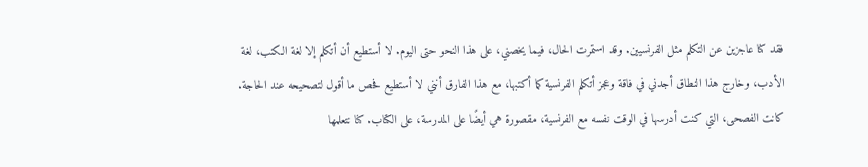فقد كنا عاجزين عن التكلم مثل الفرنسيين. وقد استمرت الحال، فيما يخصني، على هذا النحو حتى اليوم. لا أستطيع أن أتكلم إلا لغة الكتب، لغة الأدب، وخارج هذا النطاق أجدني في فاقة وعجز أتكلم الفرنسية كما أكتبها، مع هذا الفارق أنني لا أستطيع فحص ما أقول لتصحيحه عند الحاجة.
كانت الفصحى، التي كنت أدرسها في الوقت نفسه مع الفرنسية، مقصورة هي أيضًا على المدرسة، على الكتاب. كنا نتعلمها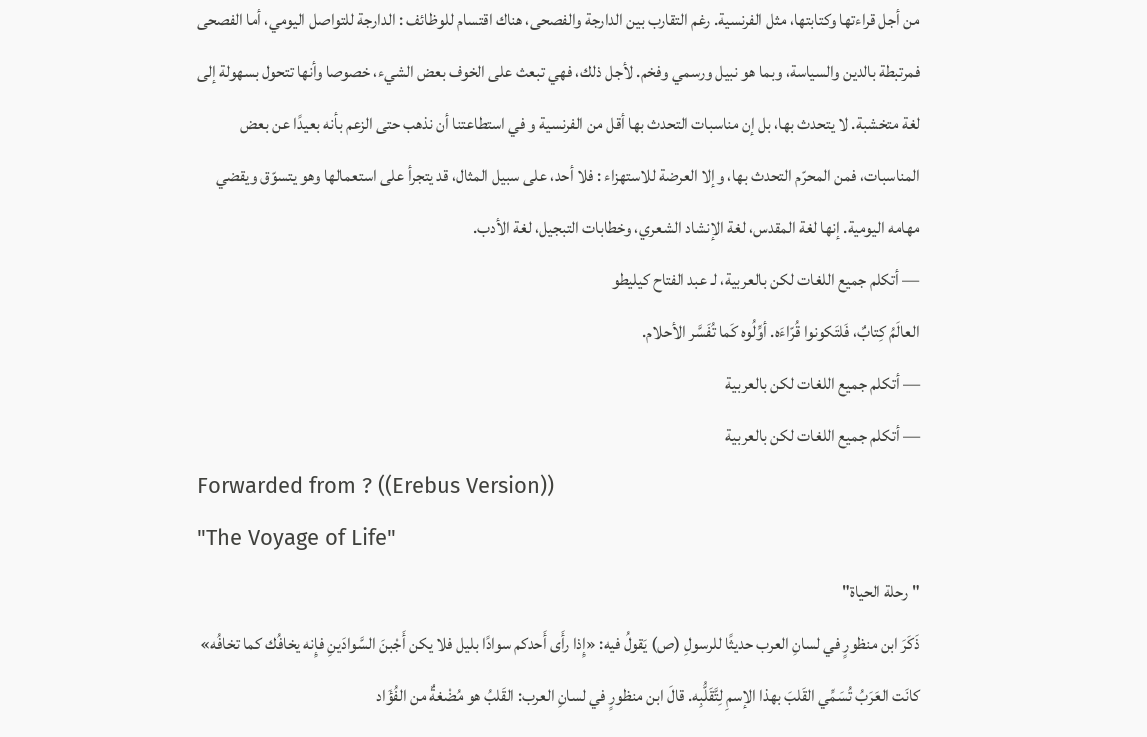من أجل قراءتها وكتابتها، مثل الفرنسية. رغم التقارب بين الدارجة والفصحى، هناك اقتسام للوظائف : الدارجة للتواصل اليومي، أما الفصحى فمرتبطة بالدين والسياسة، وبما هو نبيل ورسمي وفخم. لأجل ذلك، فهي تبعث على الخوف بعض الشيء، خصوصا وأنها تتحول بسهولة إلى لغة متخشبة. لا يتحدث بها، بل إن مناسبات التحدث بها أقل من الفرنسية و في استطاعتنا أن نذهب حتى الزعم بأنه بعيدًا عن بعض المناسبات، فمن المحرّم التحدث بها، وإلا العرضة للاستهزاء : فلا أحد، على سبيل المثال، قد يتجرأ على استعمالها وهو يتسوّق ويقضي مهامه اليومية. إنها لغة المقدس، لغة الإنشاد الشعري، وخطابات التبجيل، لغة الأدب.
— أتكلم جميع اللغات لكن بالعربية، لـ عبد الفتاح كيليطو
العالَمُ كِتابٌ، فَلتَكونوا قُرّاءَه. أوِّلُوه كَما تُفَسَّر الأحلام.
— أتكلم جميع اللغات لكن بالعربية
— أتكلم جميع اللغات لكن بالعربية
Forwarded from ? ((Erebus Version))
"The Voyage of Life"
"رحلة الحياة"
ذَكَرَ ابن منظورٍ في لسانِ العرب حديثًا للرسولِ (ص) يَقولُ فيه: «إِذا رأَى أَحدكم سوادًا بليل فلا يكن أَجْبنَ السَّوادَينِ فإِنه يخافُك كما تخافُه»
كانَت العَرَبُ تُسَمِّي القَلبَ بهذا الإسمِ لِتَّقَلُّبِه. قالَ ابن منظورٍ في لسانِ العرب: القَلبُ هو مُضْغةٌ من الفُؤَاد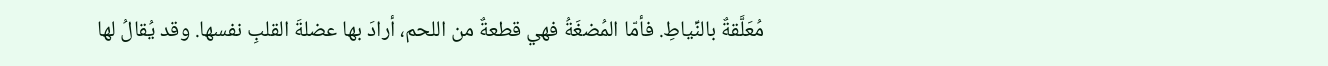مُعَلَّقةٌ بالنِّياطِ. فأمّا المُضغَةُ فهي قطعةٌ من اللحم، أرادَ بها عضلةَ القلبِ نفسها. وقد يُقالُ لها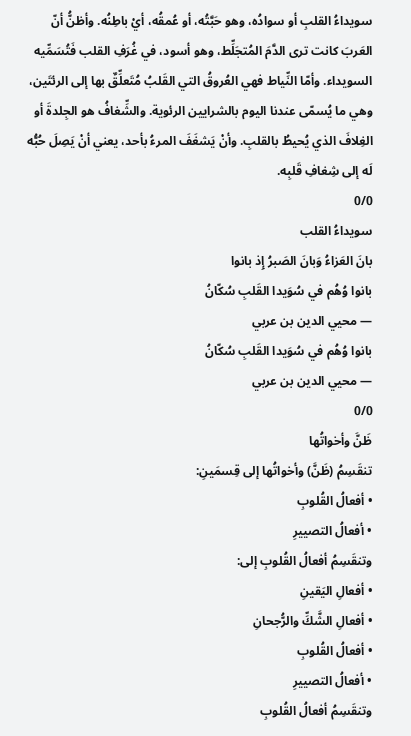سويداءُ القلبِ أو سوادُه، وهو حَبَّتُه، أو عُمقُه، أيْ باطِنُه. وأظنُّ أنّ العَربَ كانت ترى الدَّمَ المُتجَلِّط، وهو أسود، في غُرَفِ القلب فَتُسَمِّيه السويداء. وأمّا النِّياط فهي العُروقُ التي القَلبُ مُتَعلِّقٌ بها إلى الرئتَين، وهي ما يُسمّى عندنا اليوم بالشرايين الرئوية. والشِّغافُ هو الجِلدةَ أو الغِلافَ الذي يُحيطُ بالقلبِ. وأنْ يَشغَفَ المرءُ بأحد، يعني أنْ يَصِلَ حُبُّه لَه إلى شِغافِ قَلبِه.
0/0
سويداءُ القلب
بانَ العَزاءُ وَبانَ الصَبرُ إِذ بانوا
بانوا وُهُم في سُوَيدا القَلبِ سُكّانُ
— محيي الدين بن عربي
بانوا وُهُم في سُوَيدا القَلبِ سُكّانُ
— محيي الدين بن عربي
0/0
ظَنَّ وأخواتُها
تنقَسِمُ (ظَنَّ) وأخواتُها إلى قِسمَينِ:
• أفعالُ القُلوبِ
• أفعالُ التصييرِ
وتنقَسِمُ أفعالُ القُلوبِ إلى:
• أفعالِ اليَقينِ
• أفعالِ الشَّكِّ والرُّجحانِ
• أفعالُ القُلوبِ
• أفعالُ التصييرِ
وتنقَسِمُ أفعالُ القُلوبِ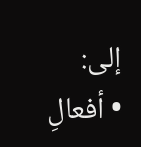إلى:
• أفعالِ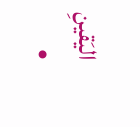اليَقينِ
•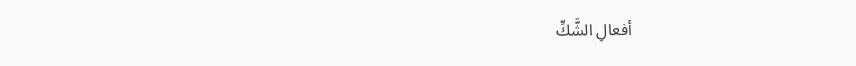أفعالِ الشَّكِّ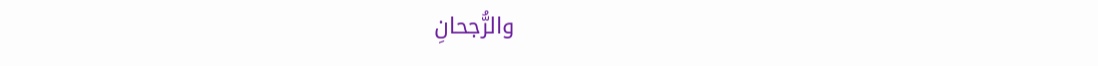والرُّجحانِ